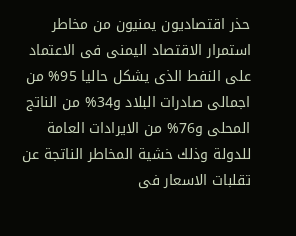حذر اقتصاديون يمنيون من مخاطر استمرار الاقتصاد اليمنى فى الاعتماد على النفط الذى يشكل حاليا 95% من اجمالى صادرات البلاد و34% من الناتج المحلى و76% من الايرادات العامة للدولة وذلك خشية المخاطر الناتجة عن تقلبات الاسعار فى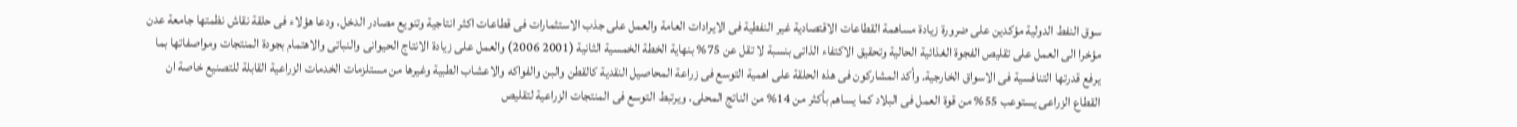سوق النفط الدولية مؤكدين على ضرورة زيادة مساهمة القطاعات الاقتصادية غير النفطية فى الايرادات العامة والعمل على جذب الاستثمارات فى قطاعات اكثر انتاجية وتنويع مصادر الدخل. ودعا هؤلاء فى حلقة نقاش نظمتها جامعة عدن مؤخرا الى العمل على تقليص الفجوة الغذائية الحالية وتحقيق الاكتفاء الذاتى بنسبة لا تقل عن 75% بنهاية الخطة الخمسية الثانية (2001 2006) والعمل على زيادة الانتاج الحيوانى والنباتى والاهتمام بجودة المنتجات ومواصفاتها بما يرفع قدرتها التنافسية فى الاسواق الخارجية. وأكد المشاركون فى هذه الحلقة على اهمية التوسع فى زراعة المحاصيل النقدية كالقطن والبن والفواكه والاعشاب الطبية وغيرها من مستلزمات الخدمات الزراعية القابلة للتصنيع خاصة ان القطاع الزراعى يستوعب 55% من قوة العمل فى البلاد كما يساهم بأكثر من 14% من الناتج المحلى. ويرتبط التوسع فى المنتجات الزراعية لتقليص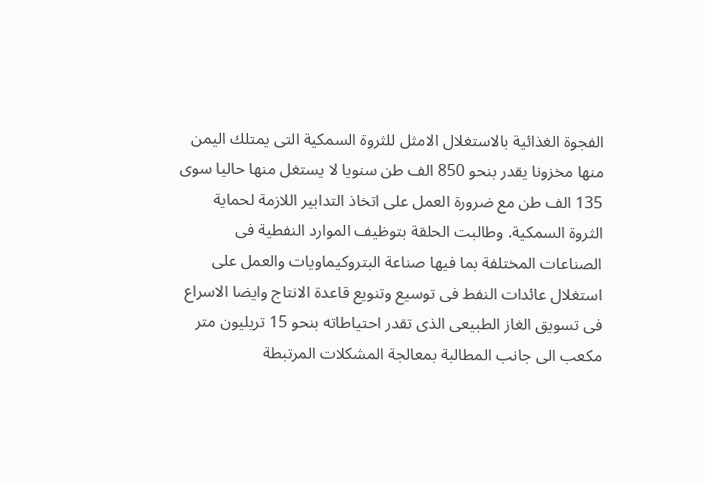الفجوة الغذائية بالاستغلال الامثل للثروة السمكية التى يمتلك اليمن منها مخزونا يقدر بنحو 850 الف طن سنويا لا يستغل منها حاليا سوى 135 الف طن مع ضرورة العمل على اتخاذ التدابير اللازمة لحماية الثروة السمكية. وطالبت الحلقة بتوظيف الموارد النفطية فى الصناعات المختلفة بما فيها صناعة البتروكيماويات والعمل على استغلال عائدات النفط فى توسيع وتنويع قاعدة الانتاج وايضا الاسراع فى تسويق الغاز الطبيعى الذى تقدر احتياطاته بنحو 15 تريليون متر مكعب الى جانب المطالبة بمعالجة المشكلات المرتبطة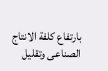بارتفاع كلفة الانتاج الصناعى وتقليل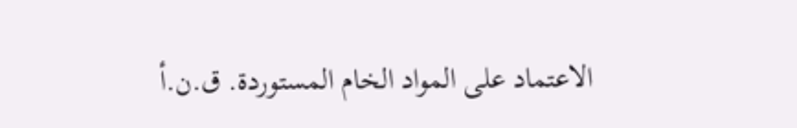الاعتماد على المواد الخام المستوردة. ق.ن.أ